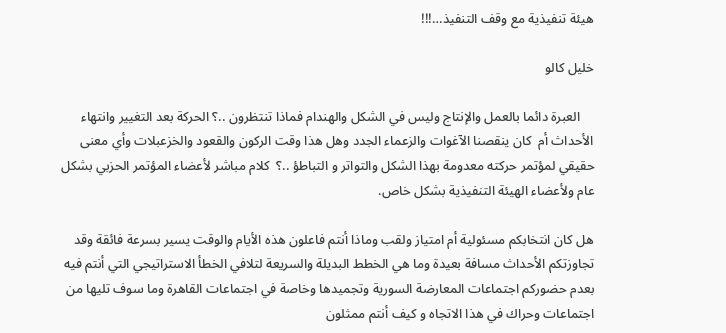هيئة تنفيذية مع وقف التنفيذ…!!!

خليل كالو

    العبرة دائما بالعمل والإنتاج وليس في الشكل والهندام فماذا تنتظرون ..؟ الحركة بعد التغيير وانتهاء الأحداث أم  كان ينقصنا الآغوات والزعماء الجدد وهل هذا وقت الركون والقعود والخزعبلات وأي معنى حقيقي لمؤتمر حركته معدومة بهذا الشكل والتواتر و التباطؤ ..؟  كلام مباشر لأعضاء المؤتمر الحزبي بشكل عام ولأعضاء الهيئة التنفيذية بشكل خاص.

هل كان انتخابكم مسئولية أم امتياز ولقب وماذا أنتم فاعلون هذه الأيام والوقت يسير بسرعة فائقة وقد تجاوزتكم الأحداث مسافة بعيدة وما هي الخطط البديلة والسريعة لتلافي الخطأ الاستراتيجي التي أنتم فيه بعدم حضوركم اجتماعات المعارضة السورية وتجميدها وخاصة في اجتماعات القاهرة وما سوف تليها من اجتماعات وحراك في هذا الاتجاه و كيف أنتم ممثلون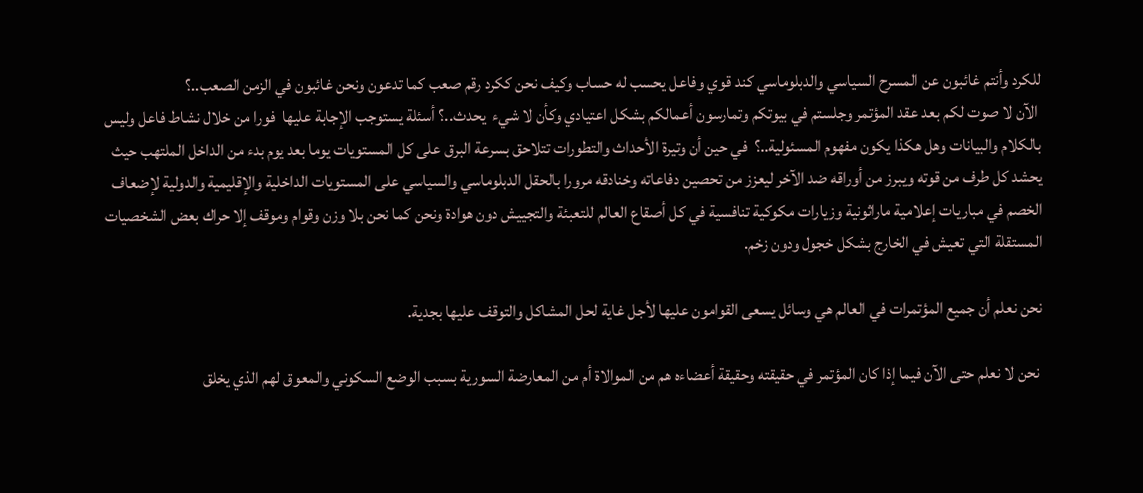للكرد وأنتم غائبون عن المسرح السياسي والدبلوماسي كند قوي وفاعل يحسب له حساب وكيف نحن ككرد رقم صعب كما تدعون ونحن غائبون في الزمن الصعب..؟
 الآن لا صوت لكم بعد عقد المؤتمر وجلستم في بيوتكم وتمارسون أعمالكم بشكل اعتيادي وكأن لا شيء  يحدث..؟ أسئلة يستوجب الإجابة عليها  فورا من خلال نشاط فاعل وليس بالكلام والبيانات وهل هكذا يكون مفهوم المسئولية..؟  في حين أن وتيرة الأحداث والتطورات تتلاحق بسرعة البرق على كل المستويات يوما بعد يوم بدء من الداخل الملتهب حيث يحشد كل طرف من قوته ويبرز من أوراقه ضد الآخر ليعزز من تحصين دفاعاته وخنادقه مرورا بالحقل الدبلوماسي والسياسي على المستويات الداخلية والإقليمية والدولية لإضعاف الخصم في مباريات إعلامية ماراثونية وزيارات مكوكية تنافسية في كل أصقاع العالم للتعبئة والتجييش دون هوادة ونحن كما نحن بلا وزن وقوام وموقف إلا حراك بعض الشخصيات المستقلة التي تعيش في الخارج بشكل خجول ودون زخم.

نحن نعلم أن جميع المؤتمرات في العالم هي وسائل يسعى القوامون عليها لأجل غاية لحل المشاكل والتوقف عليها بجدية.

 نحن لا نعلم حتى الآن فيما إذا كان المؤتمر في حقيقته وحقيقة أعضاءه هم من الموالاة أم من المعارضة السورية بسبب الوضع السكوني والمعوق لهم الذي يخلق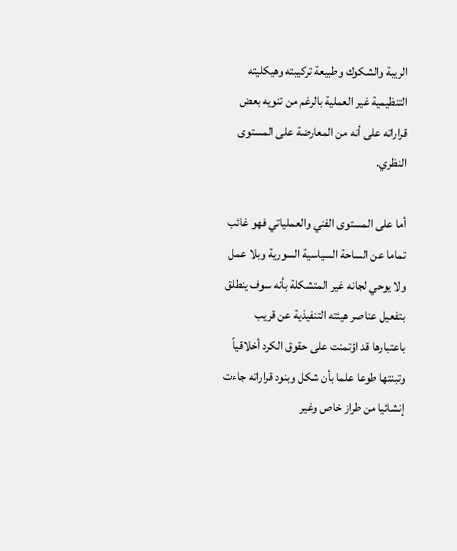الريبة والشكوك وطبيعة تركيبته وهيكليته التنظيمية غير العملية بالرغم من تنويه بعض قراراته على أنه من المعارضة على المستوى النظري.

أما على المستوى الفني والعملياتي فهو غائب تماما عن الساحة السياسية السورية وبلا عمل ولا يوحي لجانه غير المتشكلة بأنه سوف ينطلق بتفعيل عناصر هيئته التنفيذية عن قريب باعتبارها قد اؤتمنت على حقوق الكرد أخلاقياً وتبنتها طوعا علما بأن شكل وبنود قراراته جاءت إنشائيا من طراز خاص وغير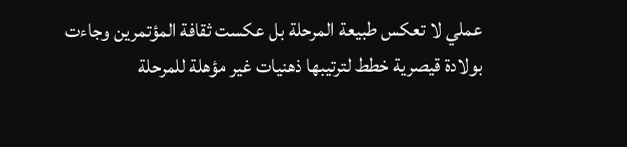عملي لا تعكس طبيعة المرحلة بل عكست ثقافة المؤتمرين وجاءت بولادة قيصرية خطط لترتيبها ذهنيات غير مؤهلة للمرحلة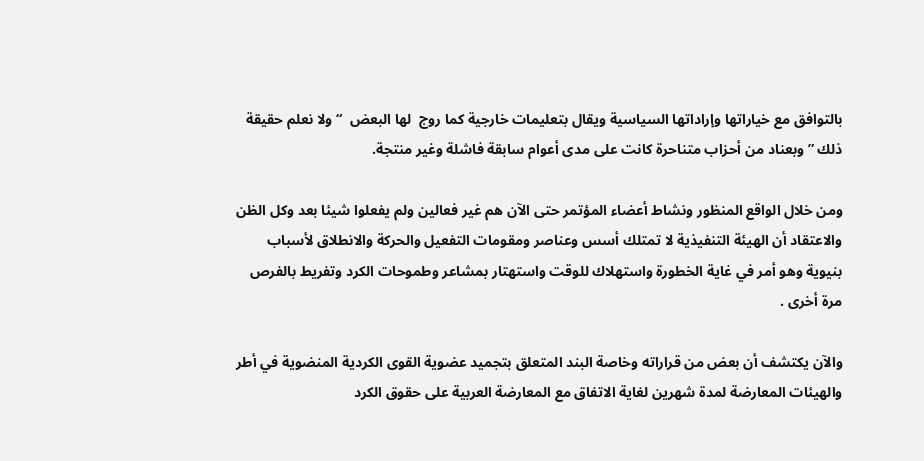بالتوافق مع خياراتها وإراداتها السياسية ويقال بتعليمات خارجية كما روج  لها البعض  “ولا نعلم حقيقة ذلك ” وبعناد من أحزاب متناحرة كانت على مدى أعوام سابقة فاشلة وغير منتجة.

ومن خلال الواقع المنظور ونشاط أعضاء المؤتمر حتى الآن هم غير فعالين ولم يفعلوا شيئا بعد وكل الظن والاعتقاد أن الهيئة التنفيذية لا تمتلك أسس وعناصر ومقومات التفعيل والحركة والانطلاق لأسباب بنيوية وهو أمر في غاية الخطورة واستهلاك للوقت واستهتار بمشاعر وطموحات الكرد وتفريط بالفرص مرة أخرى .

والآن يكتشف أن بعض من قراراته وخاصة البند المتعلق بتجميد عضوية القوى الكردية المنضوية في أطر والهيئات المعارضة لمدة شهرين لغاية الاتفاق مع المعارضة العربية على حقوق الكرد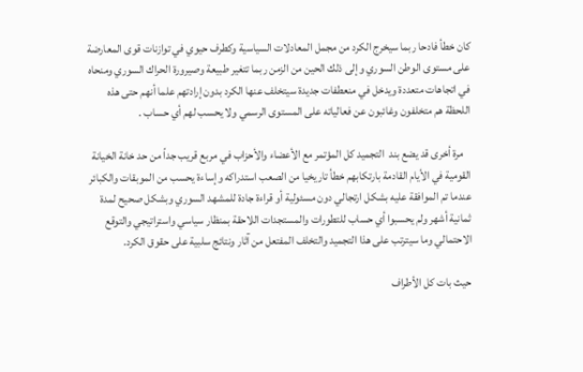كان خطأ فادحا ربما سيخرج الكرد من مجمل المعادلات السياسية وكطرف حيوي في توازنات قوى المعارضة على مستوى الوطن السوري وإلى ذلك الحين من الزمن ربما تتغير طبيعة وصيرورة الحراك السوري ومنحاه في اتجاهات متعددة ويدخل في منعطفات جديدة سيتخلف عنها الكرد بدون إرادتهم علما أنهم حتى هذه اللحظة هم متخلفون وغائبون عن فعالياته على المستوى الرسمي ولا يحسب لهم أي حساب .

   مرة أخرى قد يضع بند  التجميد كل المؤتمر مع الأعضاء والأحزاب في مربع قريب جداً من حد خانة الخيانة القومية في الأيام القادمة بارتكابهم خطأ تاريخيا من الصعب استدراكه وإساءة يحسب من الموبقات والكبائر عندما تم الموافقة عليه بشكل ارتجالي دون مسئولية أو قراءة جادة للمشهد السوري وبشكل صحيح لمدة ثمانية أشهر ولم يحسبوا أي حساب للتطورات والمستجدات اللاحقة بمنظار سياسي واستراتيجي والتوقع الاحتمالي وما سيترتب على هذا التجميد والتخلف المفتعل من آثار ونتائج سلبية على حقوق الكرد.

حيث بات كل الأطراف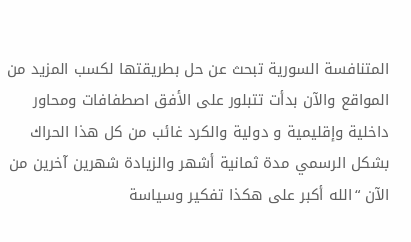المتنافسة السورية تبحث عن حل بطريقتها لكسب المزيد من المواقع والآن بدأت تتبلور على الأفق اصطفافات ومحاور داخلية وإقليمية و دولية والكرد غائب من كل هذا الحراك بشكل الرسمي مدة ثمانية أشهر والزيادة شهرين آخرين من الآن “الله أكبر على هكذا تفكير وسياسة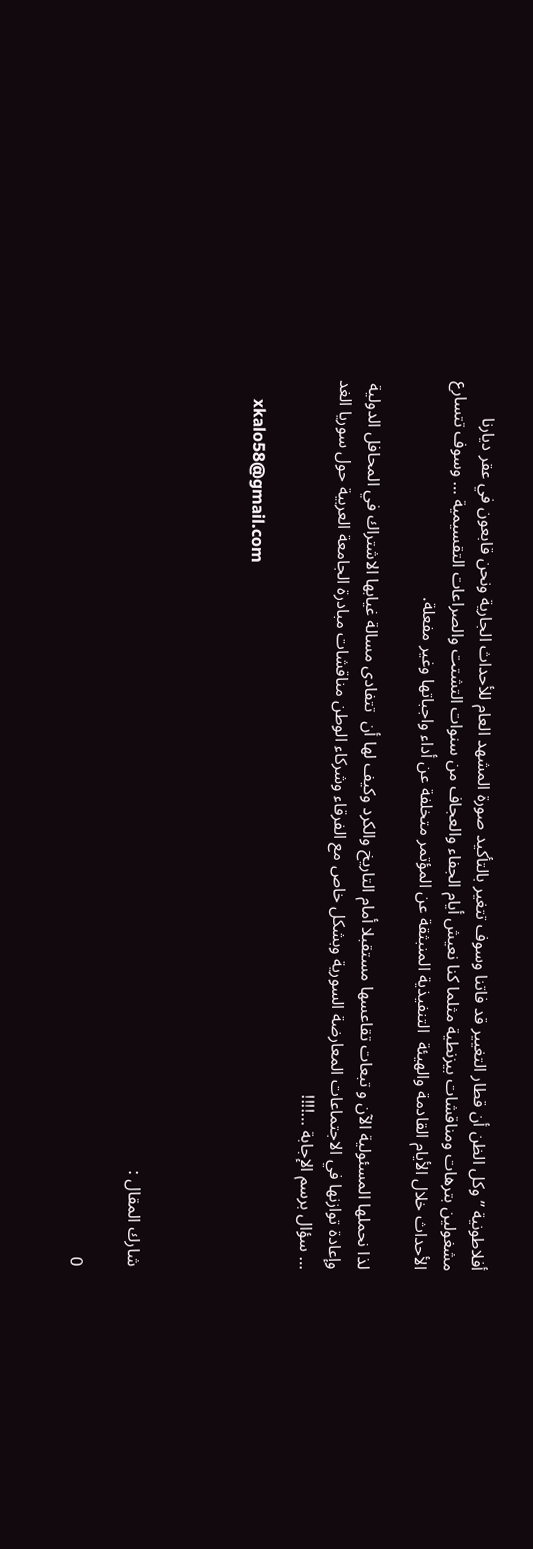أفلاطونية ” وكل الظن أن قطار التغيير قد فاتنا وسوف تتغير بالتأكيد صورة المشهد العام للأحداث الجارية ونحن قابعون في عقر ديارنا مشغولين بترهات ومناقشات بيزنطية مثلما كنا نعيش أيام الجفاء والعجاف من سنوات التشتت والصراعات التقسيمية … وسوف تتسارع الأحداث خلال الأيام القادمة والهيئة  التنفيذية المنبثقة عن المؤتمر متخلفة عن أداء واجباتها وغير مفعلة.

لذا نحملها المسئولية الآن و تبعات تقاعسها مستقبلا أمام التاريخ والكرد وكيف لها أن  تتفادى مسالة غيابها الاشتراك في المحافل الدولية وإعادة توازنها في الاجتماعات المعارضة السورية وبشكل خاص مع الفرقاء وشركاء الوطن مناقشات مبادرة الجامعة العربية حول سوريا الغد … سؤال برسم الإجابة …!!!!

     xkalo58@gmail.com



شارك المقال :

0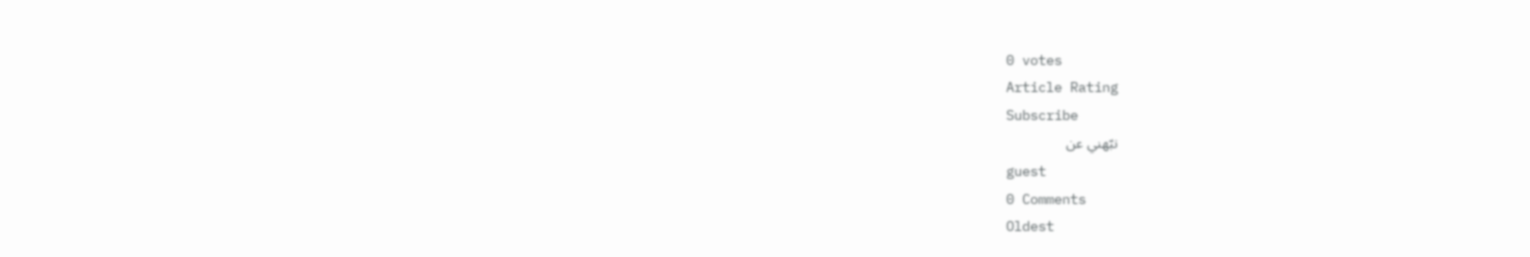0 votes
Article Rating
Subscribe
نبّهني عن
guest
0 Comments
Oldest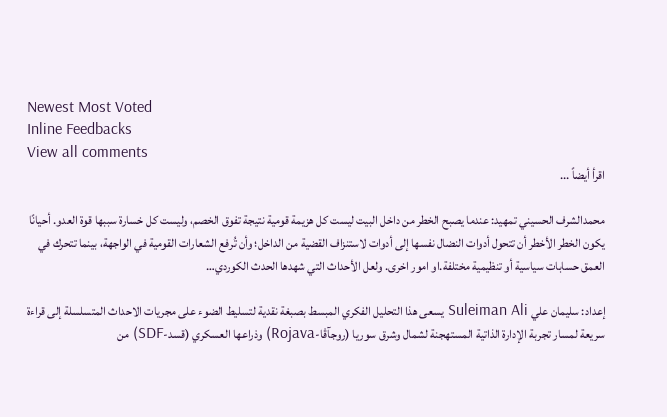Newest Most Voted
Inline Feedbacks
View all comments
اقرأ أيضاً ...

محمدالشرف الحسيني تمهيد: عندما يصبح الخطر من داخل البيت ليست كل هزيمة قومية نتيجة تفوق الخصم، وليست كل خسارة سببها قوة العدو. أحيانًا يكون الخطر الأخطر أن تتحول أدوات النضال نفسها إلى أدوات لاستنزاف القضية من الداخل؛ وأن تُرفع الشعارات القومية في الواجهة، بينما تتحرك في العمق حسابات سياسية أو تنظيمية مختلفة.او امور اخرى. ولعل الأحداث التي شهدها الحدث الكوردي…

إعداد: سليمان علي Suleiman Ali يسعى هذا التحليل الفكري المبسط بصبغة نقدية لتسليط الضوء على مجريات الاحداث المتسلسلة إلى قراءة سريعة لمسار تجربة الإدارة الذاتية المستهجنة لشمال وشرق سوريا (روجآڤا-Rojava) وذراعها العسكري (قسد-SDF) من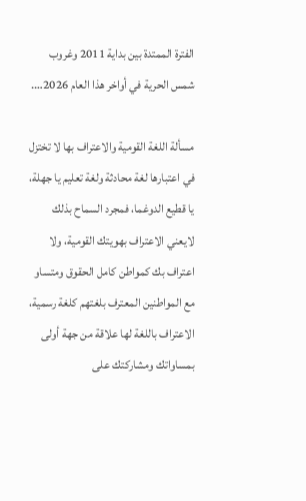الفترة الممتدة بين بداية 2011 وغروب شمس الحرية في أواخر هذا العام 2026….

مسألة اللغة القومية والاعتراف بها لا تختزل في اعتبارها لغة محادثة ولغة تعليم يا جهلة، يا قطيع الدوغما، فمجرد السماح بذلك لايعني الاعتراف بهويتك القومية، ولا اعتراف بك كمواطن كامل الحقوق ومتساو مع المواطنين المعترف بلغتهم كلغة رسمية، الاعتراف باللغة لها علاقة من جهة أولى بمساواتك ومشاركتك على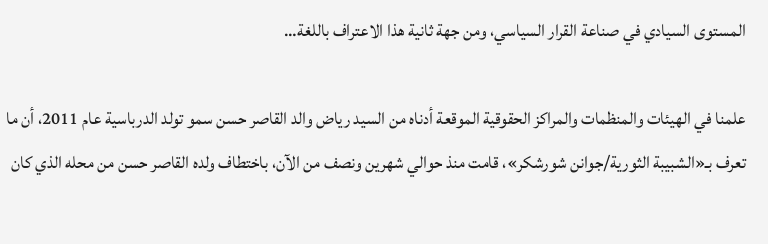المستوى السيادي في صناعة القرار السياسي، ومن جهة ثانية هذا الاعتراف باللغة…

علمنا في الهيئات والمنظمات والمراكز الحقوقية الموقعة أدناه من السيد رياض والد القاصر حسن سمو تولد الدرباسية عام 2011، أن ما تعرف بـ«الشبيبة الثورية/جوانن شورشكر»، قامت منذ حوالي شهرين ونصف من الآن، باختطاف ولده القاصر حسن من محله الذي كان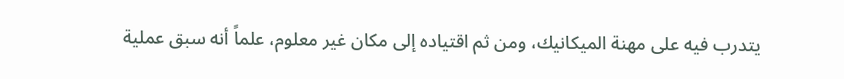يتدرب فيه على مهنة الميكانيك، ومن ثم اقتياده إلى مكان غير معلوم، علماً أنه سبق عملية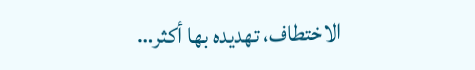الاختطاف، تهديده بها أكثر…